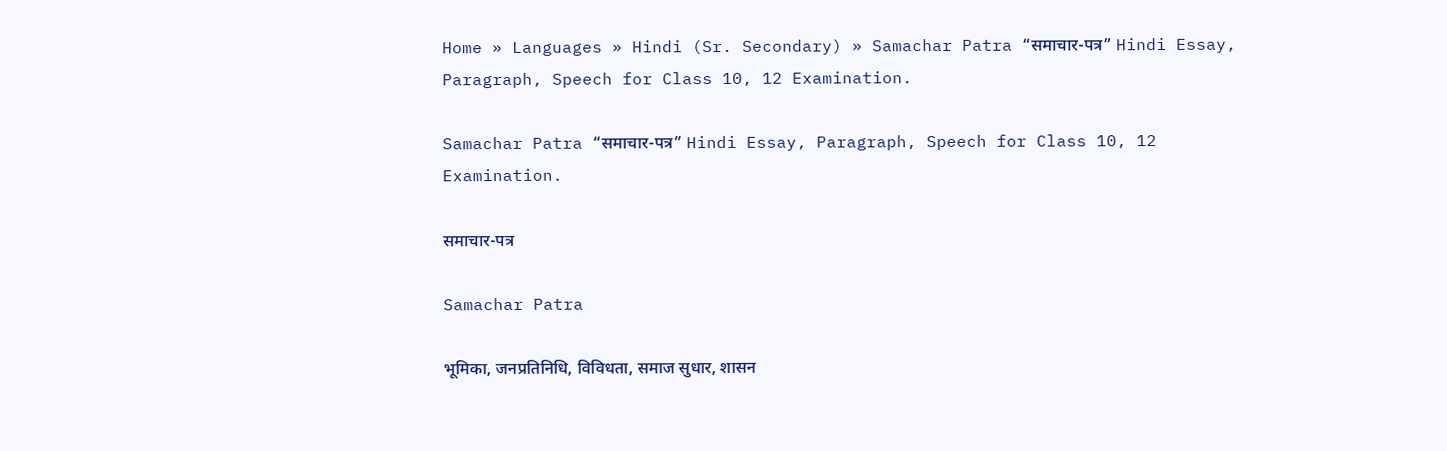Home » Languages » Hindi (Sr. Secondary) » Samachar Patra “समाचार-पत्र” Hindi Essay, Paragraph, Speech for Class 10, 12 Examination.

Samachar Patra “समाचार-पत्र” Hindi Essay, Paragraph, Speech for Class 10, 12 Examination.

समाचार-पत्र

Samachar Patra

भूमिका, जनप्रतिनिधि, विविधता, समाज सुधार, शासन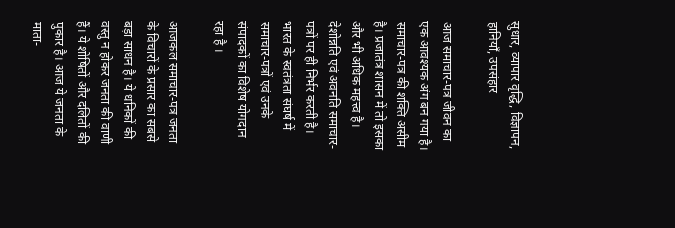सुधार, व्यापार वृद्धि, विज्ञापन, हानियाँ, उपसंहार

आज समाचार-पत्र जीवन का एक आवश्यक अंग बन गया है। समाचार-पत्र की शक्ति असीम है। प्रजातंत्र शासन में तो इसका और भी अधिक महत्त्व है। देशोन्नति एवं अवनति समाचार-पत्रों पर ही निर्भर करती है। भारत के स्वतंत्रता संघर्ष में समाचार-पत्रों एवं उनके संपादकों का विशेष योगदान रहा है ।

आजकल समाचार-पत्र जनता के विचारों के प्रसार का सबसे बड़ा साधन है। ये धनिकों की वस्तु न होकर जनता की वाणी हैं। ये शोषितों और दलितों की पुकार है। आज ये जनता के माता-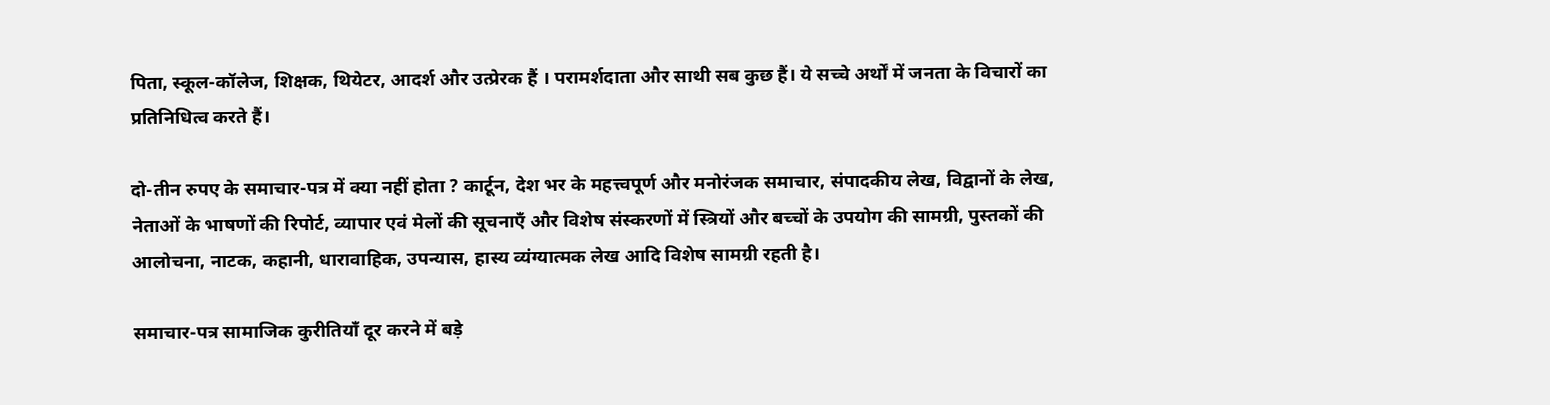पिता, स्कूल-कॉलेज, शिक्षक, थियेटर, आदर्श और उत्प्रेरक हैं । परामर्शदाता और साथी सब कुछ हैं। ये सच्चे अर्थों में जनता के विचारों का प्रतिनिधित्व करते हैं।

दो-तीन रुपए के समाचार-पत्र में क्या नहीं होता ? कार्टून, देश भर के महत्त्वपूर्ण और मनोरंजक समाचार, संपादकीय लेख, विद्वानों के लेख, नेताओं के भाषणों की रिपोर्ट, व्यापार एवं मेलों की सूचनाएँ और विशेष संस्करणों में स्त्रियों और बच्चों के उपयोग की सामग्री, पुस्तकों की आलोचना, नाटक, कहानी, धारावाहिक, उपन्यास, हास्य व्यंग्यात्मक लेख आदि विशेष सामग्री रहती है।

समाचार-पत्र सामाजिक कुरीतियाँ दूर करने में बड़े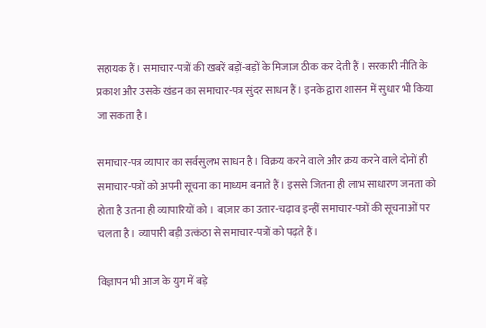सहायक हैं। समाचार-पत्रों की खबरें बड़ों-बड़ों के मिजाज ठीक कर देती हैं । सरकारी नीति के प्रकाश और उसके खंडन का समाचार-पत्र सुंदर साधन हैं। इनके द्वारा शासन में सुधार भी किया जा सकता है।

समाचार-पत्र व्यापार का सर्वसुलभ साधन है। विक्रय करने वाले और क्रय करने वाले दोनों ही समाचार-पत्रों को अपनी सूचना का माध्यम बनाते हैं। इससे जितना ही लाभ साधारण जनता को होता है उतना ही व्यापारियों को । बाज़ार का उतार-चढ़ाव इन्हीं समाचार-पत्रों की सूचनाओं पर चलता है। व्यापारी बड़ी उत्कंठा से समाचार-पत्रों को पढ़ते हैं।

विज्ञापन भी आज के युग में बड़े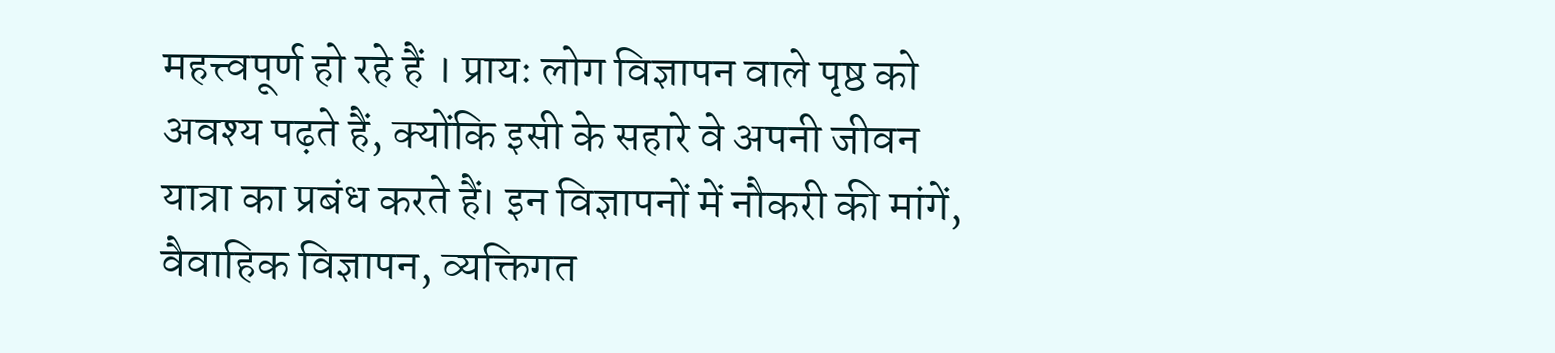महत्त्वपूर्ण हो रहे हैं । प्रायः लोग विज्ञापन वाले पृष्ठ को अवश्य पढ़ते हैं, क्योंकि इसी के सहारे वे अपनी जीवन यात्रा का प्रबंध करते हैं। इन विज्ञापनों में नौकरी की मांगें, वैवाहिक विज्ञापन, व्यक्तिगत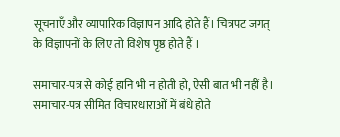सूचनाएँ और व्यापारिक विज्ञापन आदि होते हैं। चित्रपट जगत् के विज्ञापनों के लिए तो विशेष पृष्ठ होते हैं ।

समाचार-पत्र से कोई हानि भी न होती हो, ऐसी बात भी नहीं है। समाचार-पत्र सीमित विचारधाराओं में बंधे होते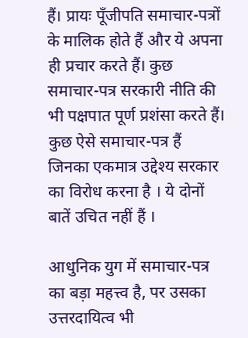हैं। प्रायः पूँजीपति समाचार-पत्रों के मालिक होते हैं और ये अपना ही प्रचार करते हैं। कुछ समाचार-पत्र सरकारी नीति की भी पक्षपात पूर्ण प्रशंसा करते हैं। कुछ ऐसे समाचार-पत्र हैं जिनका एकमात्र उद्देश्य सरकार का विरोध करना है । ये दोनों बातें उचित नहीं हैं ।

आधुनिक युग में समाचार-पत्र का बड़ा महत्त्व है, पर उसका उत्तरदायित्व भी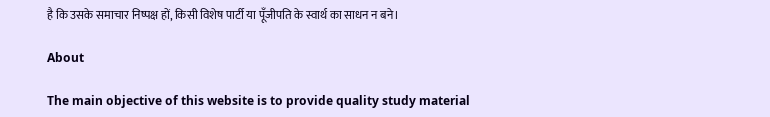है कि उसके समाचार निष्पक्ष हों, किसी विशेष पार्टी या पूँजीपति के स्वार्थ का साधन न बने।

About

The main objective of this website is to provide quality study material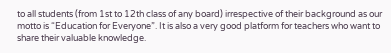to all students (from 1st to 12th class of any board) irrespective of their background as our motto is “Education for Everyone”. It is also a very good platform for teachers who want to share their valuable knowledge.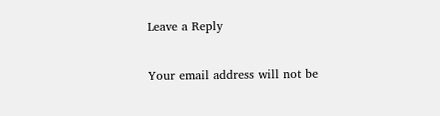Leave a Reply

Your email address will not be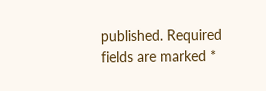published. Required fields are marked *